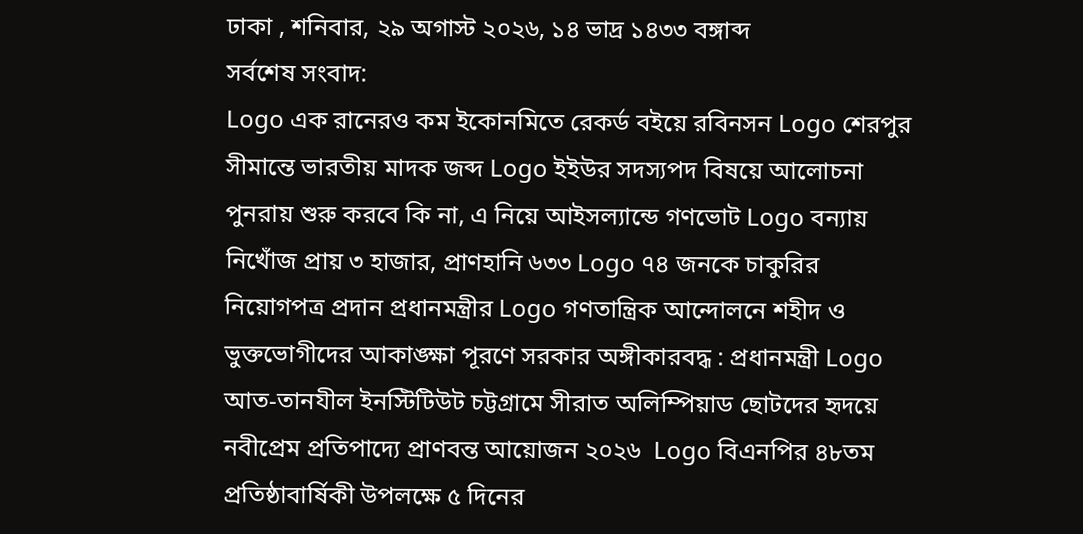ঢাকা , শনিবার, ২৯ অগাস্ট ২০২৬, ১৪ ভাদ্র ১৪৩৩ বঙ্গাব্দ
সর্বশেষ সংবাদ:
Logo এক রানেরও কম ইকোনমিতে রেকর্ড বইয়ে রবিনসন Logo শেরপুর সীমান্তে ভারতীয় মাদক জব্দ Logo ইইউর সদস্যপদ বিষয়ে আলোচনা পুনরায় শুরু করবে কি না, এ নিয়ে আইসল্যান্ডে গণভোট Logo বন্যায় নিখোঁজ প্রায় ৩ হাজার, প্রাণহানি ৬৩৩ Logo ৭৪ জনকে চাকুরির নিয়োগপত্র প্রদান প্রধানমন্ত্রীর Logo গণতান্ত্রিক আন্দোলনে শহীদ ও ভুক্তভোগীদের আকাঙ্ক্ষা পূরণে সরকার অঙ্গীকারবদ্ধ : প্রধানমন্ত্রী Logo আত-তানযীল ইনস্টিটিউট চট্টগ্রামে সীরাত অলিম্পিয়াড ছোটদের হৃদয়ে নবীপ্রেম প্রতিপাদ্যে প্রাণবন্ত আয়োজন ২০২৬  Logo বিএনপির ৪৮তম প্রতিষ্ঠাবার্ষিকী উপলক্ষে ৫ দিনের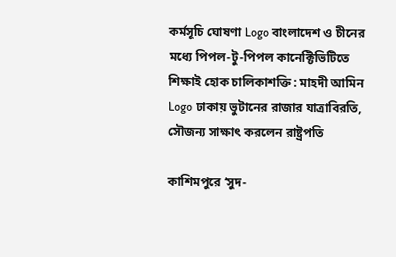কর্মসূচি ঘোষণা Logo বাংলাদেশ ও চীনের মধ্যে পিপল-টু-পিপল কানেক্টিভিটিতে শিক্ষাই হোক চালিকাশক্তি : মাহদী আমিন Logo ঢাকায় ভুটানের রাজার যাত্রাবিরতি, সৌজন্য সাক্ষাৎ করলেন রাষ্ট্রপতি

কাশিমপুরে ‘সুদ-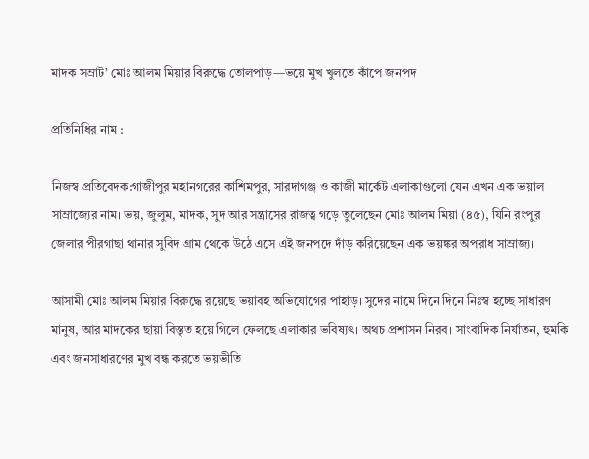মাদক সম্রাট’ মোঃ আলম মিয়ার বিরুদ্ধে তোলপাড়—ভয়ে মুখ খুলতে কাঁপে জনপদ

প্রতিনিধির নাম :

নিজস্ব প্রতিবেদক:গাজীপুর মহানগরের কাশিমপুর, সারদাগঞ্জ ও কাজী মার্কেট এলাকাগুলো যেন এখন এক ভয়াল সাম্রাজ্যের নাম। ভয়, জুলুম, মাদক, সুদ আর সন্ত্রাসের রাজত্ব গড়ে তুলেছেন মোঃ আলম মিয়া (৪৫), যিনি রংপুর জেলার পীরগাছা থানার সুবিদ গ্রাম থেকে উঠে এসে এই জনপদে দাঁড় করিয়েছেন এক ভয়ঙ্কর অপরাধ সাম্রাজ্য।

আসামী মোঃ আলম মিয়ার বিরুদ্ধে রয়েছে ভয়াবহ অভিযোগের পাহাড়। সুদের নামে দিনে দিনে নিঃস্ব হচ্ছে সাধারণ মানুষ, আর মাদকের ছায়া বিস্তৃত হয়ে গিলে ফেলছে এলাকার ভবিষ্যৎ। অথচ প্রশাসন নিরব। সাংবাদিক নির্যাতন, হুমকি এবং জনসাধারণের মুখ বন্ধ করতে ভয়ভীতি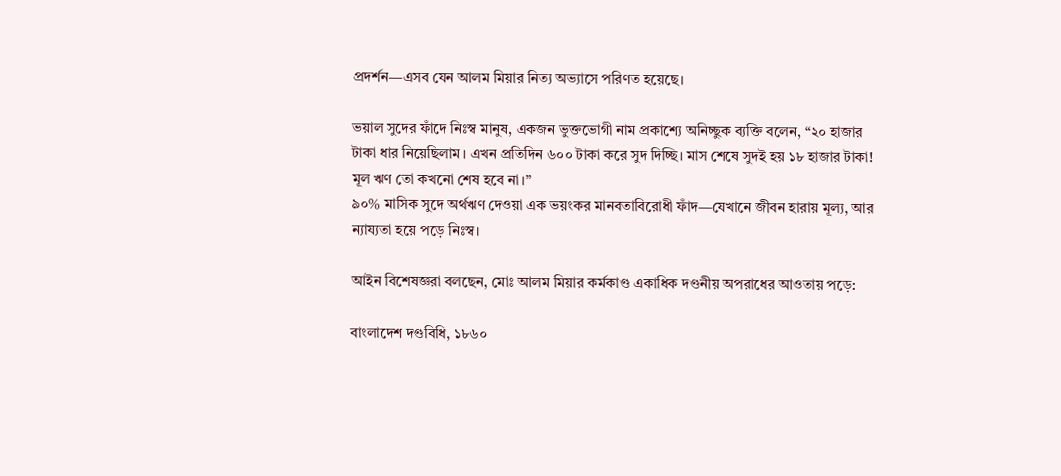প্রদর্শন—এসব যেন আলম মিয়ার নিত্য অভ্যাসে পরিণত হয়েছে।

ভয়াল সুদের ফাঁদে নিঃস্ব মানুষ, একজন ভুক্তভোগী নাম প্রকাশ্যে অনিচ্ছুক ব্যক্তি বলেন, “২০ হাজার টাকা ধার নিয়েছিলাম। এখন প্রতিদিন ৬০০ টাকা করে সুদ দিচ্ছি। মাস শেষে সুদই হয় ১৮ হাজার টাকা! মূল ঋণ তো কখনো শেষ হবে না।”
৯০% মাসিক সুদে অর্থঋণ দেওয়া এক ভয়ংকর মানবতাবিরোধী ফাঁদ—যেখানে জীবন হারায় মূল্য, আর ন্যায্যতা হয়ে পড়ে নিঃস্ব।

আইন বিশেষজ্ঞরা বলছেন, মোঃ আলম মিয়ার কর্মকাণ্ড একাধিক দণ্ডনীয় অপরাধের আওতায় পড়ে:

বাংলাদেশ দণ্ডবিধি, ১৮৬০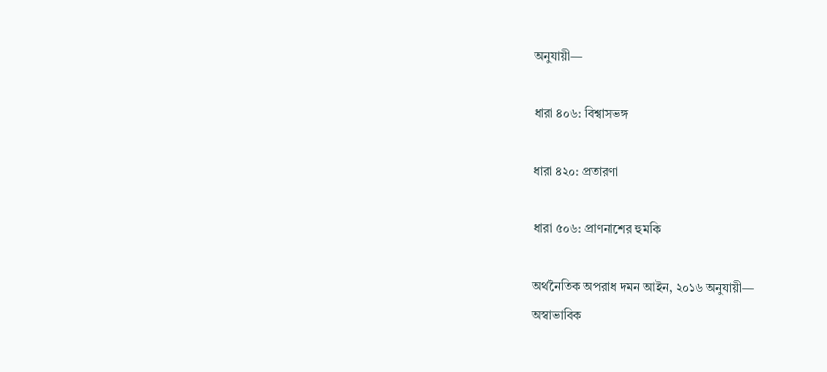অনুযায়ী—

ধারা ৪০৬: বিশ্বাসভঙ্গ

ধারা ৪২০: প্রতারণা

ধারা ৫০৬: প্রাণনাশের হুমকি

অর্থনৈতিক অপরাধ দমন আইন, ২০১৬ অনুযায়ী—
অস্বাভাবিক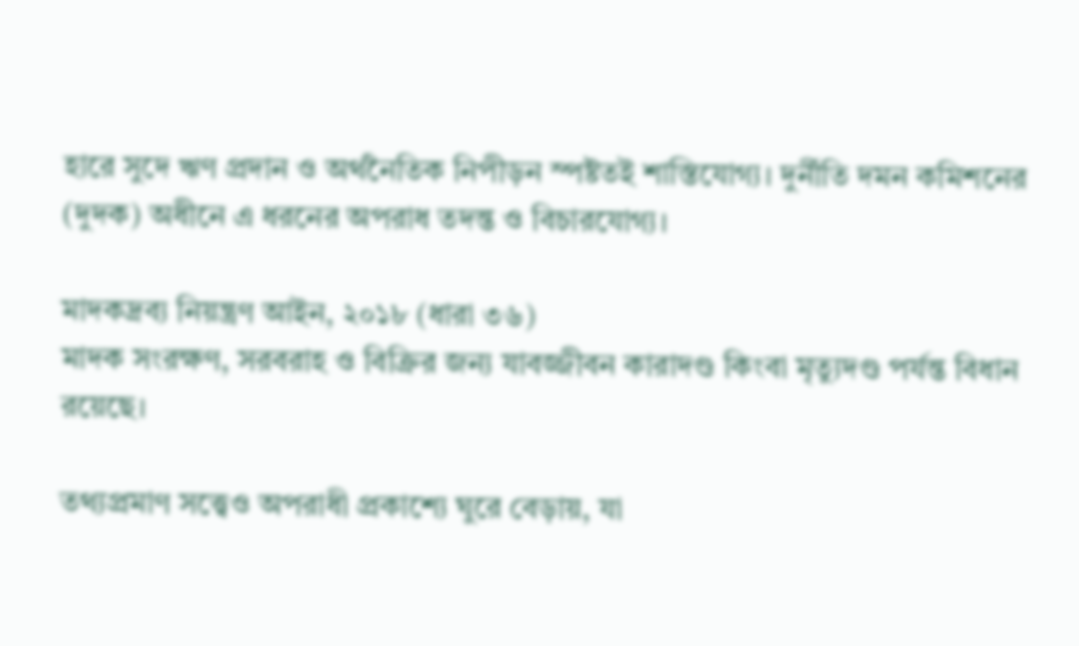হারে সুদে ঋণ প্রদান ও অর্থনৈতিক নিপীড়ন স্পষ্টতই শাস্তিযোগ্য। দুর্নীতি দমন কমিশনের (দুদক) অধীনে এ ধরনের অপরাধ তদন্ত ও বিচারযোগ্য।

মাদকদ্রব্য নিয়ন্ত্রণ আইন, ২০১৮ (ধারা ৩৬)
মাদক সংরক্ষণ, সরবরাহ ও বিক্রির জন্য যাবজ্জীবন কারাদণ্ড কিংবা মৃত্যুদণ্ড পর্যন্ত বিধান রয়েছে।

তথ্যপ্রমাণ সত্ত্বেও অপরাধী প্রকাশ্যে ঘুরে বেড়ায়, যা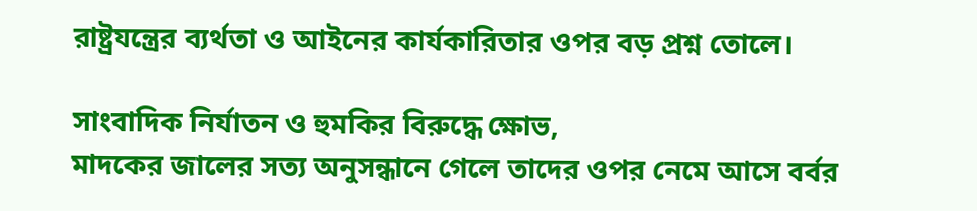রাষ্ট্রযন্ত্রের ব্যর্থতা ও আইনের কার্যকারিতার ওপর বড় প্রশ্ন তোলে।

সাংবাদিক নির্যাতন ও হুমকির বিরুদ্ধে ক্ষোভ,
মাদকের জালের সত্য অনুসন্ধানে গেলে তাদের ওপর নেমে আসে বর্বর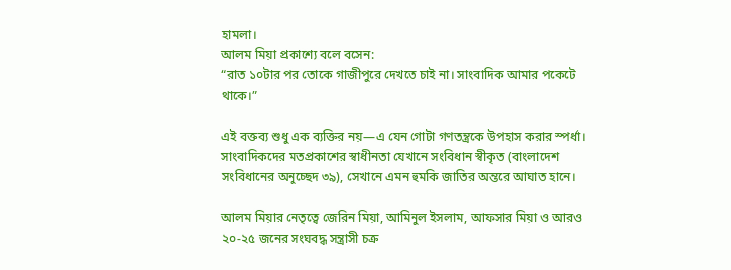হামলা।
আলম মিয়া প্রকাশ্যে বলে বসেন:
“রাত ১০টার পর তোকে গাজীপুরে দেখতে চাই না। সাংবাদিক আমার পকেটে থাকে।”

এই বক্তব্য শুধু এক ব্যক্তির নয়—এ যেন গোটা গণতন্ত্রকে উপহাস করার স্পর্ধা। সাংবাদিকদের মতপ্রকাশের স্বাধীনতা যেখানে সংবিধান স্বীকৃত (বাংলাদেশ সংবিধানের অনুচ্ছেদ ৩৯), সেখানে এমন হুমকি জাতির অন্তরে আঘাত হানে।

আলম মিয়ার নেতৃত্বে জেরিন মিয়া, আমিনুল ইসলাম, আফসার মিয়া ও আরও ২০-২৫ জনের সংঘবদ্ধ সন্ত্রাসী চক্র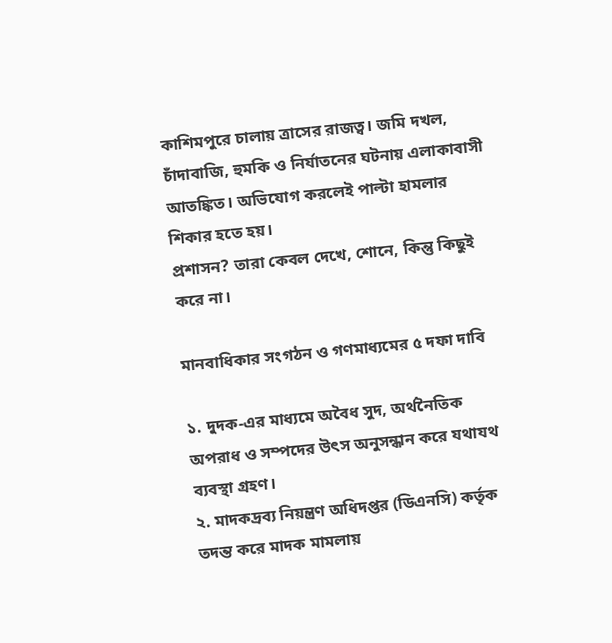কাশিমপুরে চালায় ত্রাসের রাজত্ব। জমি দখল, চাঁদাবাজি, হুমকি ও নির্যাতনের ঘটনায় এলাকাবাসী আতঙ্কিত। অভিযোগ করলেই পাল্টা হামলার শিকার হতে হয়।
প্রশাসন? তারা কেবল দেখে, শোনে, কিন্তু কিছুই করে না।

মানবাধিকার সংগঠন ও গণমাধ্যমের ৫ দফা দাবি

১. দুদক-এর মাধ্যমে অবৈধ সুদ, অর্থনৈতিক অপরাধ ও সম্পদের উৎস অনুসন্ধান করে যথাযথ ব্যবস্থা গ্রহণ।
২. মাদকদ্রব্য নিয়ন্ত্রণ অধিদপ্তর (ডিএনসি) কর্তৃক তদন্ত করে মাদক মামলায়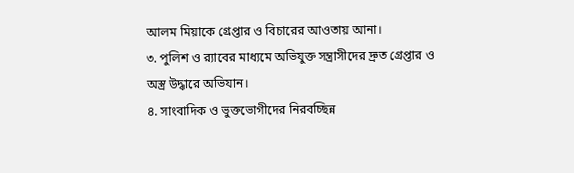আলম মিয়াকে গ্রেপ্তার ও বিচারের আওতায় আনা।
৩. পুলিশ ও র‌্যাবের মাধ্যমে অভিযুক্ত সন্ত্রাসীদের দ্রুত গ্রেপ্তার ও অস্ত্র উদ্ধারে অভিযান।
৪. সাংবাদিক ও ভুক্তভোগীদের নিরবচ্ছিন্ন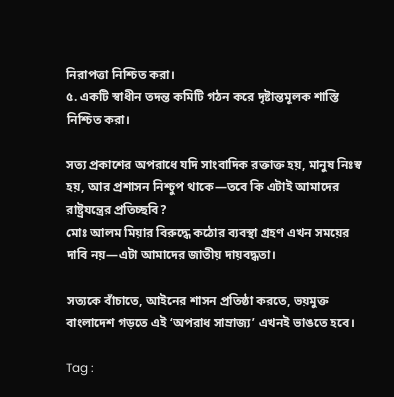নিরাপত্তা নিশ্চিত করা।
৫. একটি স্বাধীন তদন্ত কমিটি গঠন করে দৃষ্টান্তমূলক শাস্তি নিশ্চিত করা।

সত্য প্রকাশের অপরাধে যদি সাংবাদিক রক্তাক্ত হয়, মানুষ নিঃস্ব হয়, আর প্রশাসন নিশ্চুপ থাকে—তবে কি এটাই আমাদের রাষ্ট্রযন্ত্রের প্রতিচ্ছবি?
মোঃ আলম মিয়ার বিরুদ্ধে কঠোর ব্যবস্থা গ্রহণ এখন সময়ের দাবি নয়—এটা আমাদের জাতীয় দায়বদ্ধতা।

সত্যকে বাঁচাতে, আইনের শাসন প্রতিষ্ঠা করতে, ভয়মুক্ত বাংলাদেশ গড়তে এই ‘অপরাধ সাম্রাজ্য’ এখনই ভাঙতে হবে।

Tag :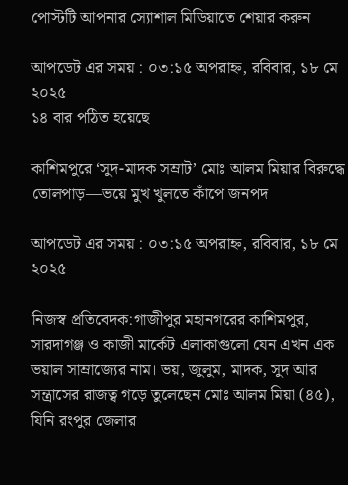পোস্টটি আপনার স্যোশাল মিডিয়াতে শেয়ার করুন

আপডেট এর সময় : ০৩:১৫ অপরাহ্ন, রবিবার, ১৮ মে ২০২৫
১৪ বার পঠিত হয়েছে

কাশিমপুরে ‘সুদ-মাদক সম্রাট’ মোঃ আলম মিয়ার বিরুদ্ধে তোলপাড়—ভয়ে মুখ খুলতে কাঁপে জনপদ

আপডেট এর সময় : ০৩:১৫ অপরাহ্ন, রবিবার, ১৮ মে ২০২৫

নিজস্ব প্রতিবেদক:গাজীপুর মহানগরের কাশিমপুর, সারদাগঞ্জ ও কাজী মার্কেট এলাকাগুলো যেন এখন এক ভয়াল সাম্রাজ্যের নাম। ভয়, জুলুম, মাদক, সুদ আর সন্ত্রাসের রাজত্ব গড়ে তুলেছেন মোঃ আলম মিয়া (৪৫), যিনি রংপুর জেলার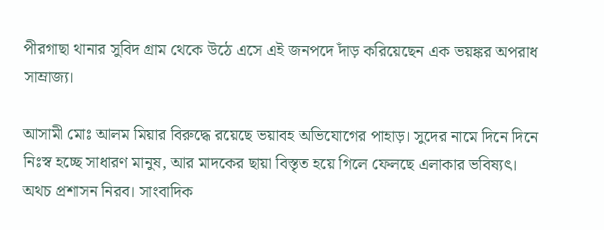পীরগাছা থানার সুবিদ গ্রাম থেকে উঠে এসে এই জনপদে দাঁড় করিয়েছেন এক ভয়ঙ্কর অপরাধ সাম্রাজ্য।

আসামী মোঃ আলম মিয়ার বিরুদ্ধে রয়েছে ভয়াবহ অভিযোগের পাহাড়। সুদের নামে দিনে দিনে নিঃস্ব হচ্ছে সাধারণ মানুষ, আর মাদকের ছায়া বিস্তৃত হয়ে গিলে ফেলছে এলাকার ভবিষ্যৎ। অথচ প্রশাসন নিরব। সাংবাদিক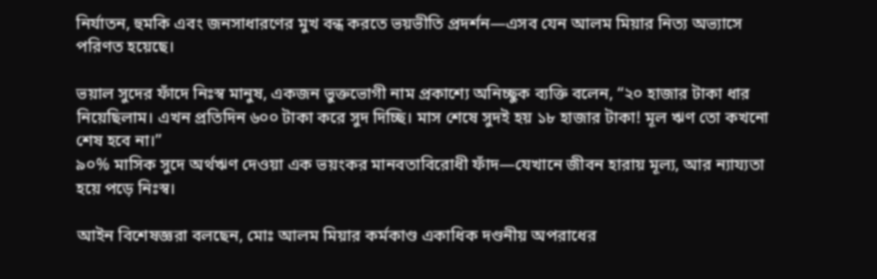নির্যাতন, হুমকি এবং জনসাধারণের মুখ বন্ধ করতে ভয়ভীতি প্রদর্শন—এসব যেন আলম মিয়ার নিত্য অভ্যাসে পরিণত হয়েছে।

ভয়াল সুদের ফাঁদে নিঃস্ব মানুষ, একজন ভুক্তভোগী নাম প্রকাশ্যে অনিচ্ছুক ব্যক্তি বলেন, “২০ হাজার টাকা ধার নিয়েছিলাম। এখন প্রতিদিন ৬০০ টাকা করে সুদ দিচ্ছি। মাস শেষে সুদই হয় ১৮ হাজার টাকা! মূল ঋণ তো কখনো শেষ হবে না।”
৯০% মাসিক সুদে অর্থঋণ দেওয়া এক ভয়ংকর মানবতাবিরোধী ফাঁদ—যেখানে জীবন হারায় মূল্য, আর ন্যায্যতা হয়ে পড়ে নিঃস্ব।

আইন বিশেষজ্ঞরা বলছেন, মোঃ আলম মিয়ার কর্মকাণ্ড একাধিক দণ্ডনীয় অপরাধের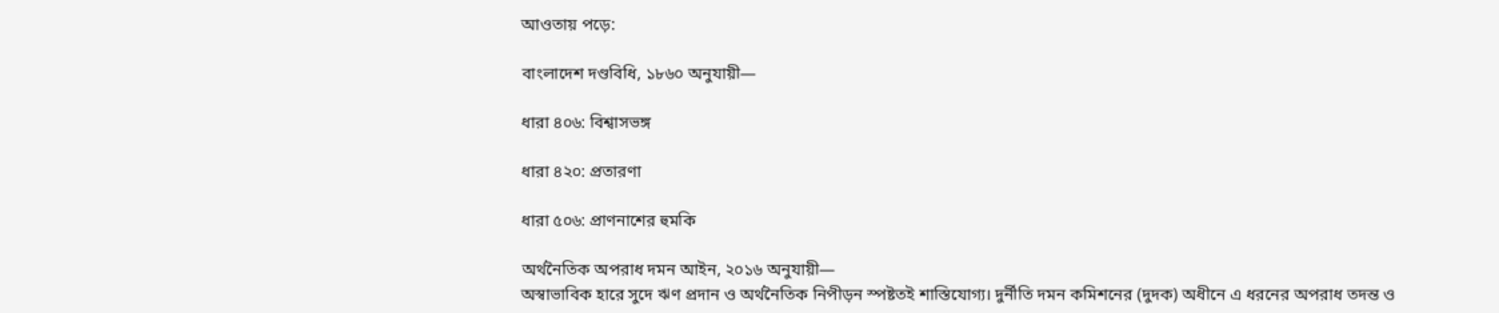আওতায় পড়ে:

বাংলাদেশ দণ্ডবিধি, ১৮৬০ অনুযায়ী—

ধারা ৪০৬: বিশ্বাসভঙ্গ

ধারা ৪২০: প্রতারণা

ধারা ৫০৬: প্রাণনাশের হুমকি

অর্থনৈতিক অপরাধ দমন আইন, ২০১৬ অনুযায়ী—
অস্বাভাবিক হারে সুদে ঋণ প্রদান ও অর্থনৈতিক নিপীড়ন স্পষ্টতই শাস্তিযোগ্য। দুর্নীতি দমন কমিশনের (দুদক) অধীনে এ ধরনের অপরাধ তদন্ত ও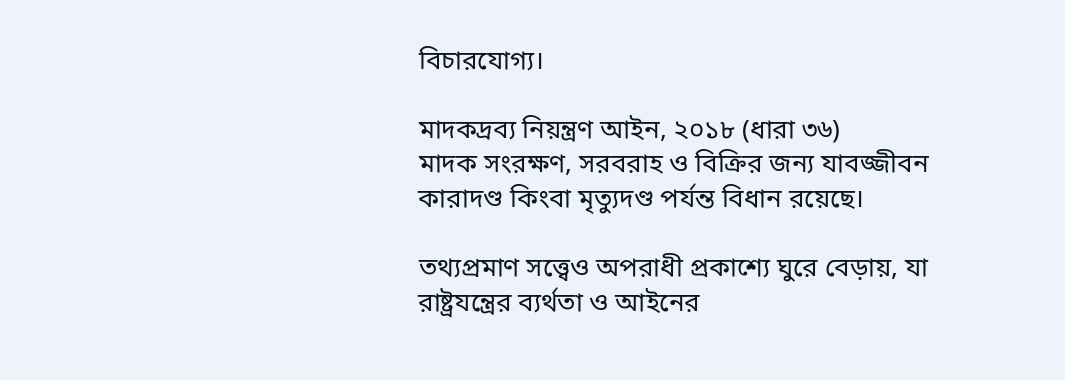বিচারযোগ্য।

মাদকদ্রব্য নিয়ন্ত্রণ আইন, ২০১৮ (ধারা ৩৬)
মাদক সংরক্ষণ, সরবরাহ ও বিক্রির জন্য যাবজ্জীবন কারাদণ্ড কিংবা মৃত্যুদণ্ড পর্যন্ত বিধান রয়েছে।

তথ্যপ্রমাণ সত্ত্বেও অপরাধী প্রকাশ্যে ঘুরে বেড়ায়, যা রাষ্ট্রযন্ত্রের ব্যর্থতা ও আইনের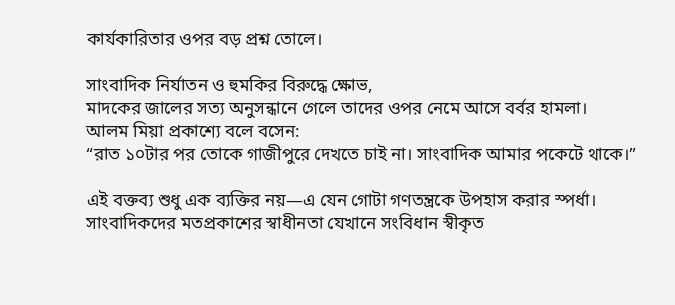কার্যকারিতার ওপর বড় প্রশ্ন তোলে।

সাংবাদিক নির্যাতন ও হুমকির বিরুদ্ধে ক্ষোভ,
মাদকের জালের সত্য অনুসন্ধানে গেলে তাদের ওপর নেমে আসে বর্বর হামলা।
আলম মিয়া প্রকাশ্যে বলে বসেন:
“রাত ১০টার পর তোকে গাজীপুরে দেখতে চাই না। সাংবাদিক আমার পকেটে থাকে।”

এই বক্তব্য শুধু এক ব্যক্তির নয়—এ যেন গোটা গণতন্ত্রকে উপহাস করার স্পর্ধা। সাংবাদিকদের মতপ্রকাশের স্বাধীনতা যেখানে সংবিধান স্বীকৃত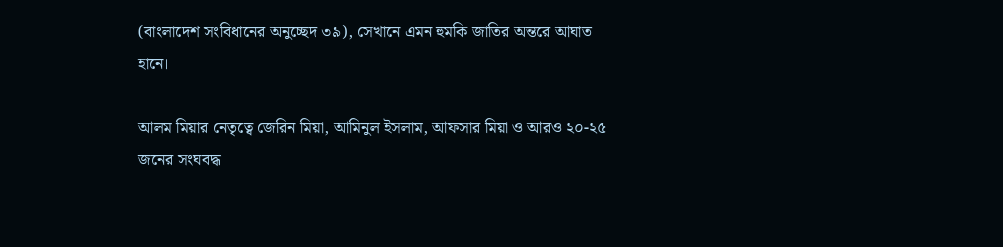(বাংলাদেশ সংবিধানের অনুচ্ছেদ ৩৯), সেখানে এমন হুমকি জাতির অন্তরে আঘাত হানে।

আলম মিয়ার নেতৃত্বে জেরিন মিয়া, আমিনুল ইসলাম, আফসার মিয়া ও আরও ২০-২৫ জনের সংঘবদ্ধ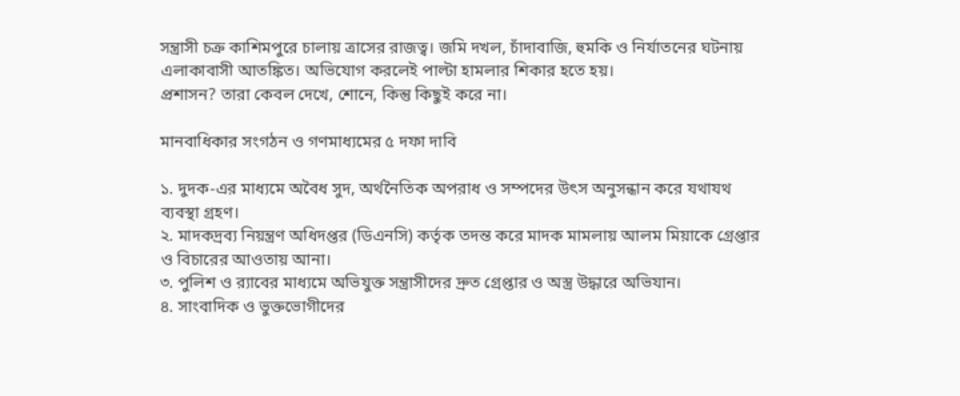সন্ত্রাসী চক্র কাশিমপুরে চালায় ত্রাসের রাজত্ব। জমি দখল, চাঁদাবাজি, হুমকি ও নির্যাতনের ঘটনায় এলাকাবাসী আতঙ্কিত। অভিযোগ করলেই পাল্টা হামলার শিকার হতে হয়।
প্রশাসন? তারা কেবল দেখে, শোনে, কিন্তু কিছুই করে না।

মানবাধিকার সংগঠন ও গণমাধ্যমের ৫ দফা দাবি

১. দুদক-এর মাধ্যমে অবৈধ সুদ, অর্থনৈতিক অপরাধ ও সম্পদের উৎস অনুসন্ধান করে যথাযথ ব্যবস্থা গ্রহণ।
২. মাদকদ্রব্য নিয়ন্ত্রণ অধিদপ্তর (ডিএনসি) কর্তৃক তদন্ত করে মাদক মামলায় আলম মিয়াকে গ্রেপ্তার ও বিচারের আওতায় আনা।
৩. পুলিশ ও র‌্যাবের মাধ্যমে অভিযুক্ত সন্ত্রাসীদের দ্রুত গ্রেপ্তার ও অস্ত্র উদ্ধারে অভিযান।
৪. সাংবাদিক ও ভুক্তভোগীদের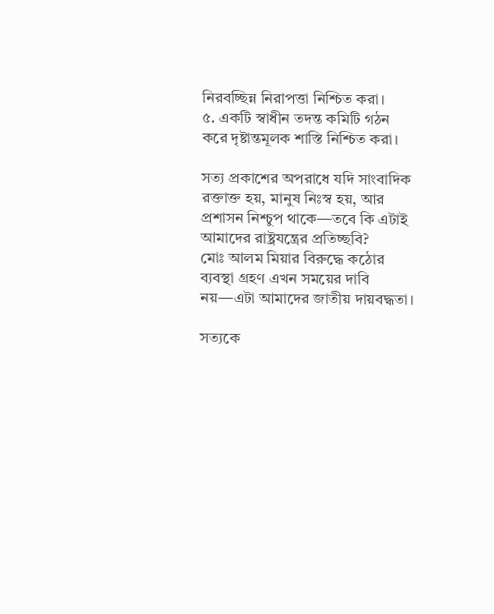নিরবচ্ছিন্ন নিরাপত্তা নিশ্চিত করা।
৫. একটি স্বাধীন তদন্ত কমিটি গঠন করে দৃষ্টান্তমূলক শাস্তি নিশ্চিত করা।

সত্য প্রকাশের অপরাধে যদি সাংবাদিক রক্তাক্ত হয়, মানুষ নিঃস্ব হয়, আর প্রশাসন নিশ্চুপ থাকে—তবে কি এটাই আমাদের রাষ্ট্রযন্ত্রের প্রতিচ্ছবি?
মোঃ আলম মিয়ার বিরুদ্ধে কঠোর ব্যবস্থা গ্রহণ এখন সময়ের দাবি নয়—এটা আমাদের জাতীয় দায়বদ্ধতা।

সত্যকে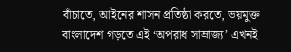বাঁচাতে, আইনের শাসন প্রতিষ্ঠা করতে, ভয়মুক্ত বাংলাদেশ গড়তে এই ‘অপরাধ সাম্রাজ্য’ এখনই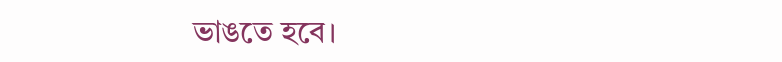ভাঙতে হবে।